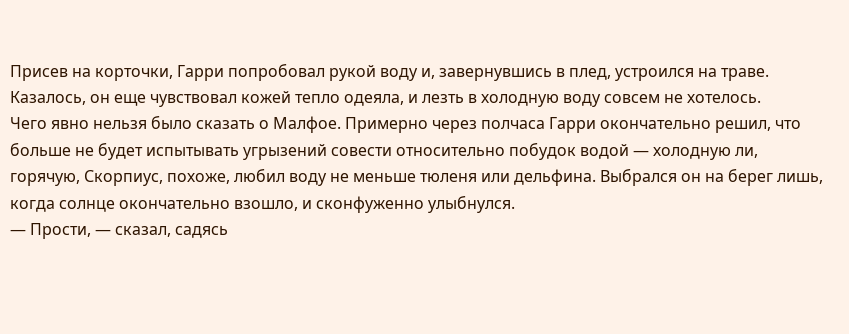Присев на корточки, Гарри попробовал рукой воду и, завернувшись в плед, устроился на траве. Казалось, он еще чувствовал кожей тепло одеяла, и лезть в холодную воду совсем не хотелось.
Чего явно нельзя было сказать о Малфое. Примерно через полчаса Гарри окончательно решил, что больше не будет испытывать угрызений совести относительно побудок водой — холодную ли, горячую, Скорпиус, похоже, любил воду не меньше тюленя или дельфина. Выбрался он на берег лишь, когда солнце окончательно взошло, и сконфуженно улыбнулся.
— Прости, — сказал, садясь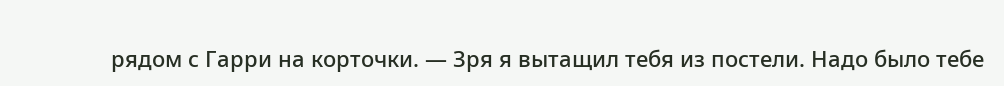рядом с Гарри на корточки. — Зря я вытащил тебя из постели. Надо было тебе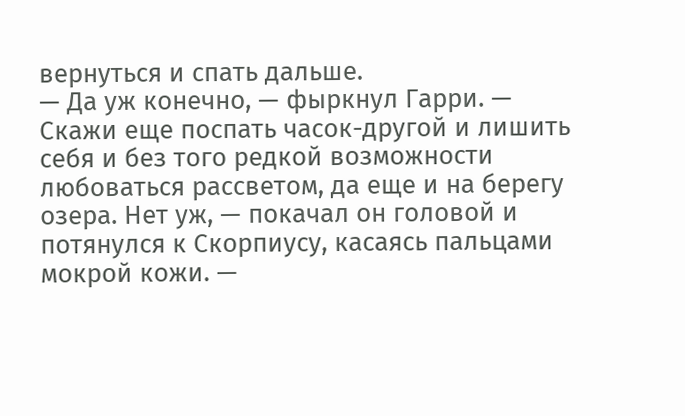вернуться и спать дальше.
— Да уж конечно, — фыркнул Гарри. — Скажи еще поспать часок-другой и лишить себя и без того редкой возможности любоваться рассветом, да еще и на берегу озера. Нет уж, — покачал он головой и потянулся к Скорпиусу, касаясь пальцами мокрой кожи. —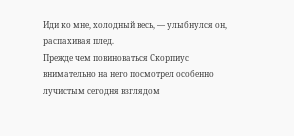Иди ко мне, холодный весь, — улыбнулся он, распахивая плед.
Прежде чем повиноваться Скорпиус внимательно на него посмотрел особенно лучистым сегодня взглядом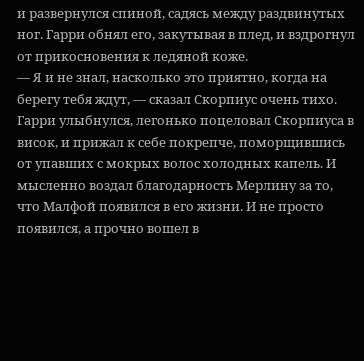и развернулся спиной, садясь между раздвинутых ног. Гарри обнял его, закутывая в плед, и вздрогнул от прикосновения к ледяной коже.
— Я и не знал, насколько это приятно, когда на берегу тебя ждут, — сказал Скорпиус очень тихо.
Гарри улыбнулся, легонько поцеловал Скорпиуса в висок, и прижал к себе покрепче, поморщившись от упавших с мокрых волос холодных капель. И мысленно воздал благодарность Мерлину за то, что Малфой появился в его жизни. И не просто появился, а прочно вошел в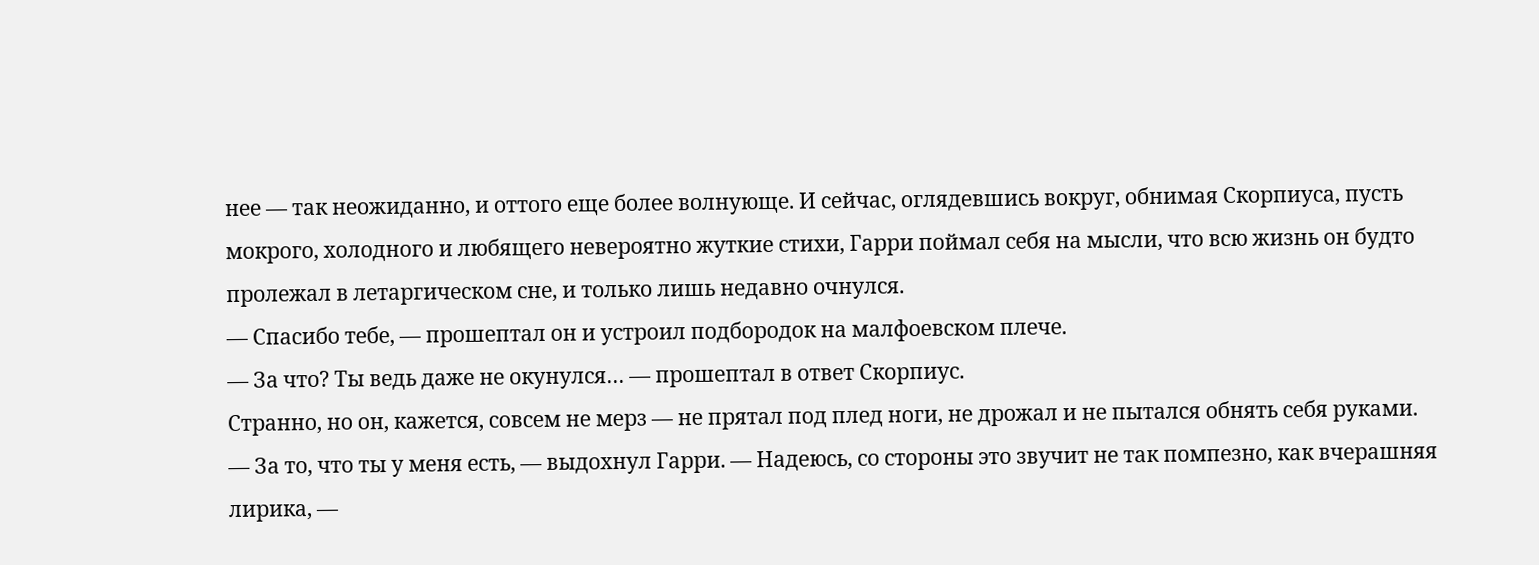нее — так неожиданно, и оттого еще более волнующе. И сейчас, оглядевшись вокруг, обнимая Скорпиуса, пусть мокрого, холодного и любящего невероятно жуткие стихи, Гарри поймал себя на мысли, что всю жизнь он будто пролежал в летаргическом сне, и только лишь недавно очнулся.
— Спасибо тебе, — прошептал он и устроил подбородок на малфоевском плече.
— За что? Ты ведь даже не окунулся… — прошептал в ответ Скорпиус.
Странно, но он, кажется, совсем не мерз — не прятал под плед ноги, не дрожал и не пытался обнять себя руками.
— За то, что ты у меня есть, — выдохнул Гарри. — Надеюсь, со стороны это звучит не так помпезно, как вчерашняя лирика, —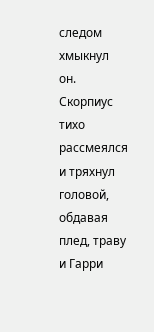следом хмыкнул он.
Скорпиус тихо рассмеялся и тряхнул головой, обдавая плед, траву и Гарри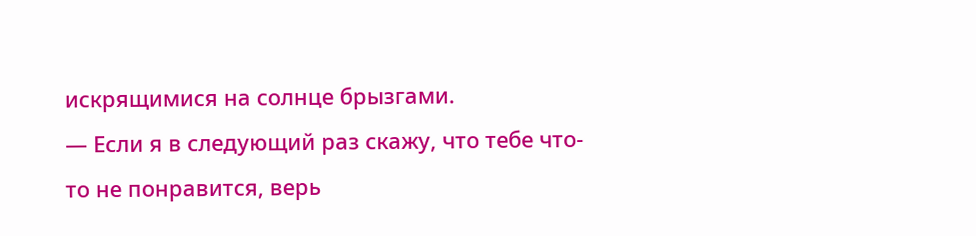искрящимися на солнце брызгами.
— Если я в следующий раз скажу, что тебе что-то не понравится, верь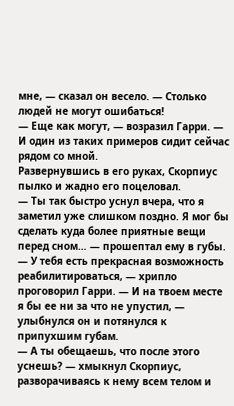мне, — сказал он весело. — Столько людей не могут ошибаться!
— Еще как могут, — возразил Гарри. — И один из таких примеров сидит сейчас рядом со мной.
Развернувшись в его руках, Скорпиус пылко и жадно его поцеловал.
— Ты так быстро уснул вчера, что я заметил уже слишком поздно. Я мог бы сделать куда более приятные вещи перед сном… — прошептал ему в губы.
— У тебя есть прекрасная возможность реабилитироваться, — хрипло проговорил Гарри. — И на твоем месте я бы ее ни за что не упустил, — улыбнулся он и потянулся к припухшим губам.
— А ты обещаешь, что после этого уснешь? — хмыкнул Скорпиус, разворачиваясь к нему всем телом и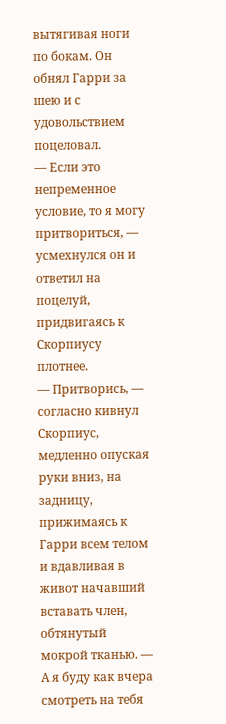вытягивая ноги по бокам. Он обнял Гарри за шею и с удовольствием поцеловал.
— Если это непременное условие, то я могу притвориться, — усмехнулся он и ответил на поцелуй, придвигаясь к Скорпиусу плотнее.
— Притворись, — согласно кивнул Скорпиус, медленно опуская руки вниз, на задницу, прижимаясь к Гарри всем телом и вдавливая в живот начавший вставать член, обтянутый мокрой тканью. — А я буду как вчера смотреть на тебя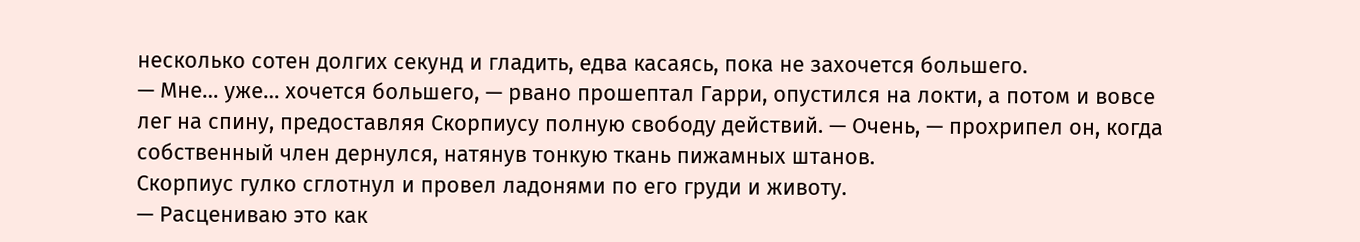несколько сотен долгих секунд и гладить, едва касаясь, пока не захочется большего.
— Мне… уже… хочется большего, — рвано прошептал Гарри, опустился на локти, а потом и вовсе лег на спину, предоставляя Скорпиусу полную свободу действий. — Очень, — прохрипел он, когда собственный член дернулся, натянув тонкую ткань пижамных штанов.
Скорпиус гулко сглотнул и провел ладонями по его груди и животу.
— Расцениваю это как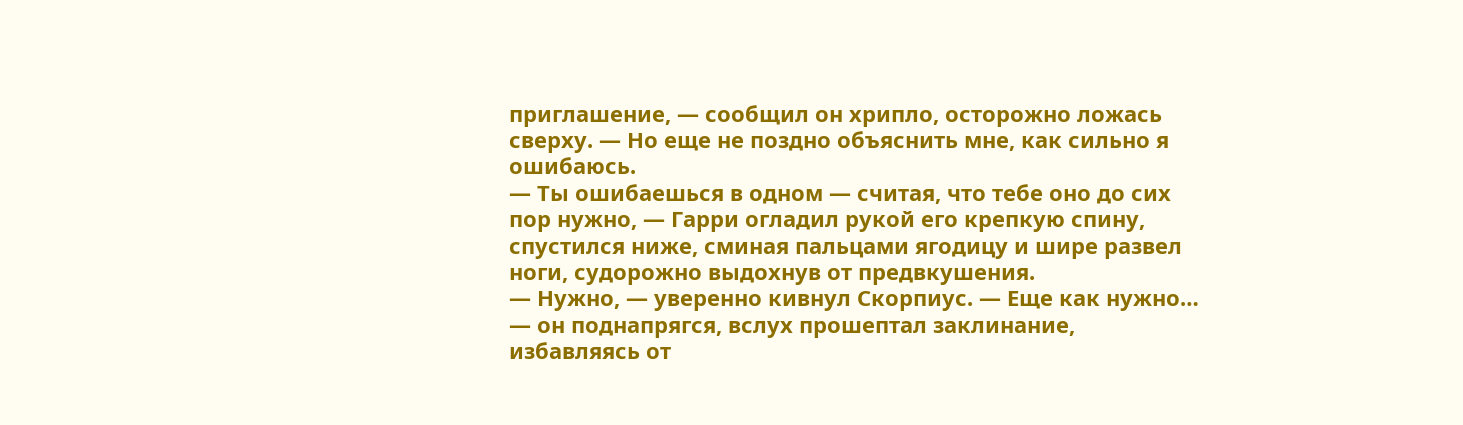приглашение, — сообщил он хрипло, осторожно ложась сверху. — Но еще не поздно объяснить мне, как сильно я ошибаюсь.
— Ты ошибаешься в одном — считая, что тебе оно до сих пор нужно, — Гарри огладил рукой его крепкую спину, спустился ниже, сминая пальцами ягодицу и шире развел ноги, судорожно выдохнув от предвкушения.
— Нужно, — уверенно кивнул Скорпиус. — Еще как нужно… — он поднапрягся, вслух прошептал заклинание, избавляясь от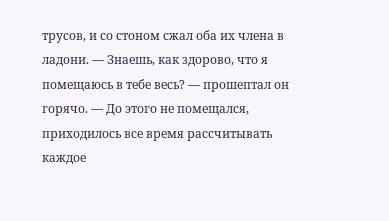трусов, и со стоном сжал оба их члена в ладони. — Знаешь, как здорово, что я помещаюсь в тебе весь? — прошептал он горячо. — До этого не помещался, приходилось все время рассчитывать каждое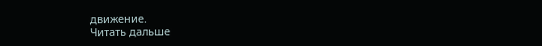движение.
Читать дальше